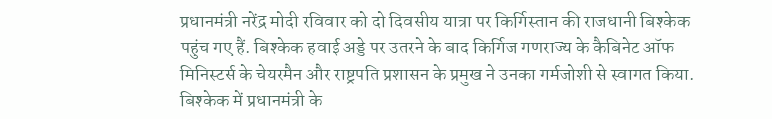प्रधानमंत्री नरेंद्र मोदी रविवार को दो दिवसीय यात्रा पर किर्गिस्तान की राजधानी बिश्केक पहुंच गए हैं. बिश्केक हवाई अड्डे पर उतरने के बाद किर्गिज गणराज्य के कैबिनेट ऑफ मिनिस्टर्स के चेयरमैन और राष्ट्रपति प्रशासन के प्रमुख ने उनका गर्मजोशी से स्वागत किया. बिश्केक में प्रधानमंत्री के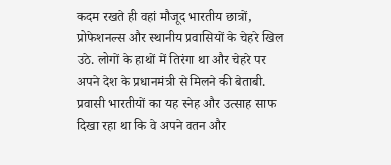कदम रखते ही वहां मौजूद भारतीय छात्रों, प्रोफेशनल्स और स्थानीय प्रवासियों के चेहरे खिल उठे. लोगों के हाथों में तिरंगा था और चेहरे पर अपने देश के प्रधानमंत्री से मिलने की बेताबी. प्रवासी भारतीयों का यह स्नेह और उत्साह साफ दिखा रहा था कि वे अपने वतन और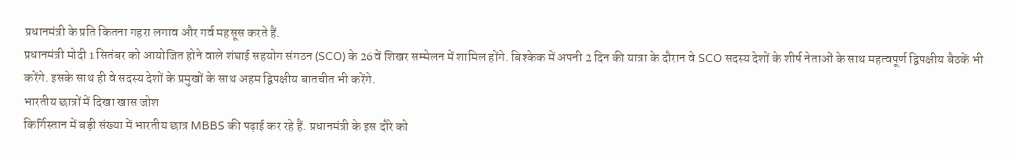प्रधानमंत्री के प्रति कितना गहरा लगाव और गर्व महसूस करते हैं.
प्रधानमंत्री मोदी 1 सितंबर को आयोजित होने वाले शंघाई सहयोग संगठन (SCO) के 26वें शिखर सम्मेलन में शामिल होंगे. बिश्केक में अपनी 2 दिन की यात्रा के दौरान वे SCO सदस्य देशों के शीर्ष नेताओं के साथ महत्वपूर्ण द्विपक्षीय बैठकें भी करेंगे. इसके साथ ही वे सदस्य देशों के प्रमुखों के साथ अहम द्विपक्षीय बातचीत भी करेंगे.
भारतीय छात्रों में दिखा खास जोश
किर्गिस्तान में बड़ी संख्या में भारतीय छात्र MBBS की पढ़ाई कर रहे हैं. प्रधानमंत्री के इस दौरे को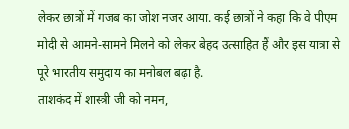लेकर छात्रों में गजब का जोश नजर आया. कई छात्रों ने कहा कि वे पीएम मोदी से आमने-सामने मिलने को लेकर बेहद उत्साहित हैं और इस यात्रा से पूरे भारतीय समुदाय का मनोबल बढ़ा है.
ताशकंद में शास्त्री जी को नमन,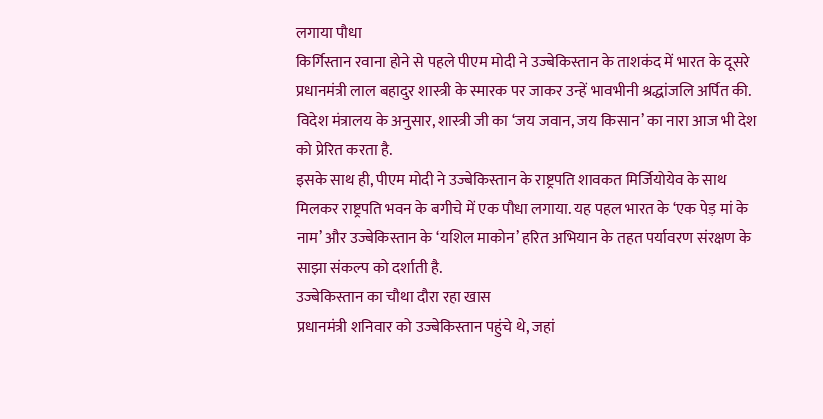लगाया पौधा
किर्गिस्तान रवाना होने से पहले पीएम मोदी ने उज्बेकिस्तान के ताशकंद में भारत के दूसरे प्रधानमंत्री लाल बहादुर शास्त्री के स्मारक पर जाकर उन्हें भावभीनी श्रद्धांजलि अर्पित की. विदेश मंत्रालय के अनुसार, शास्त्री जी का ‘जय जवान, जय किसान’ का नारा आज भी देश को प्रेरित करता है.
इसके साथ ही, पीएम मोदी ने उज्बेकिस्तान के राष्ट्रपति शावकत मिर्जियोयेव के साथ मिलकर राष्ट्रपति भवन के बगीचे में एक पौधा लगाया. यह पहल भारत के ‘एक पेड़ मां के नाम’ और उज्बेकिस्तान के ‘यशिल माकोन’ हरित अभियान के तहत पर्यावरण संरक्षण के साझा संकल्प को दर्शाती है.
उज्बेकिस्तान का चौथा दौरा रहा खास
प्रधानमंत्री शनिवार को उज्बेकिस्तान पहुंचे थे, जहां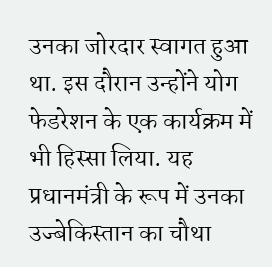उनका जोरदार स्वागत हुआ था. इस दौरान उन्होंने योग फेडरेशन के एक कार्यक्रम में भी हिस्सा लिया. यह प्रधानमंत्री के रूप में उनका उज्बेकिस्तान का चौथा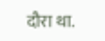दौरा था.